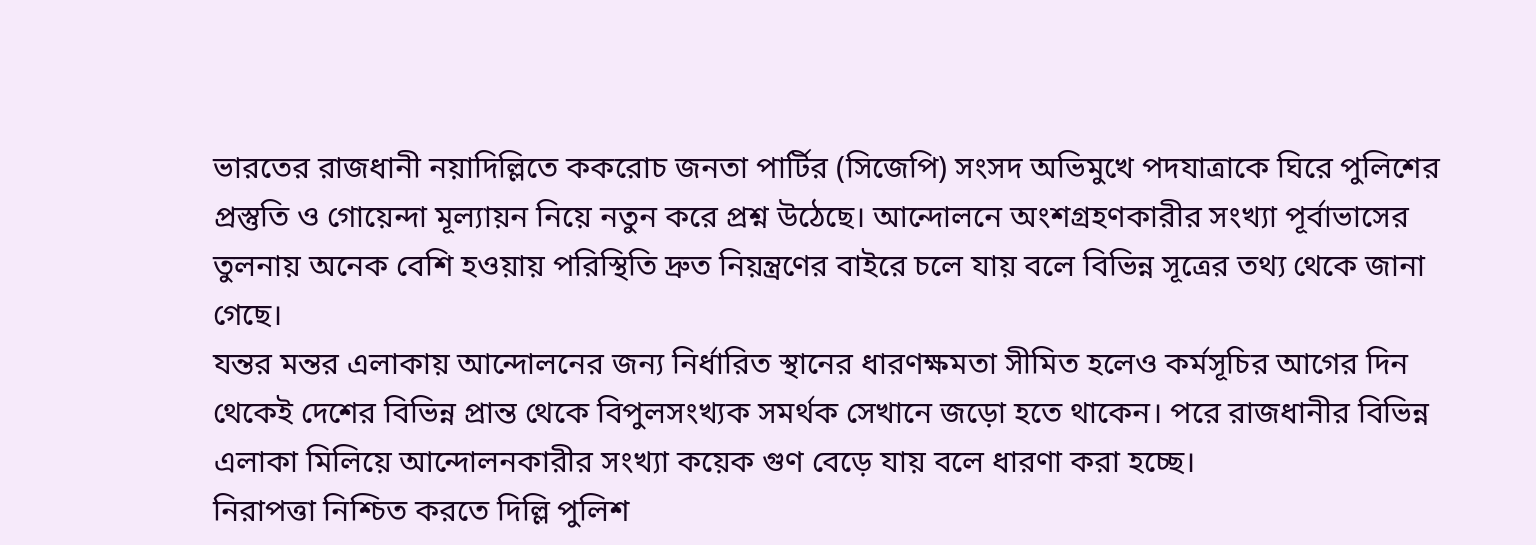ভারতের রাজধানী নয়াদিল্লিতে ককরোচ জনতা পার্টির (সিজেপি) সংসদ অভিমুখে পদযাত্রাকে ঘিরে পুলিশের প্রস্তুতি ও গোয়েন্দা মূল্যায়ন নিয়ে নতুন করে প্রশ্ন উঠেছে। আন্দোলনে অংশগ্রহণকারীর সংখ্যা পূর্বাভাসের তুলনায় অনেক বেশি হওয়ায় পরিস্থিতি দ্রুত নিয়ন্ত্রণের বাইরে চলে যায় বলে বিভিন্ন সূত্রের তথ্য থেকে জানা গেছে।
যন্তর মন্তর এলাকায় আন্দোলনের জন্য নির্ধারিত স্থানের ধারণক্ষমতা সীমিত হলেও কর্মসূচির আগের দিন থেকেই দেশের বিভিন্ন প্রান্ত থেকে বিপুলসংখ্যক সমর্থক সেখানে জড়ো হতে থাকেন। পরে রাজধানীর বিভিন্ন এলাকা মিলিয়ে আন্দোলনকারীর সংখ্যা কয়েক গুণ বেড়ে যায় বলে ধারণা করা হচ্ছে।
নিরাপত্তা নিশ্চিত করতে দিল্লি পুলিশ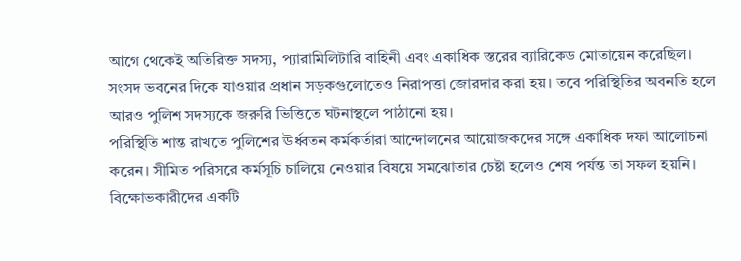আগে থেকেই অতিরিক্ত সদস্য, প্যারামিলিটারি বাহিনী এবং একাধিক স্তরের ব্যারিকেড মোতায়েন করেছিল। সংসদ ভবনের দিকে যাওয়ার প্রধান সড়কগুলোতেও নিরাপত্তা জোরদার করা হয়। তবে পরিস্থিতির অবনতি হলে আরও পুলিশ সদস্যকে জরুরি ভিত্তিতে ঘটনাস্থলে পাঠানো হয়।
পরিস্থিতি শান্ত রাখতে পুলিশের ঊর্ধ্বতন কর্মকর্তারা আন্দোলনের আয়োজকদের সঙ্গে একাধিক দফা আলোচনা করেন। সীমিত পরিসরে কর্মসূচি চালিয়ে নেওয়ার বিষয়ে সমঝোতার চেষ্টা হলেও শেষ পর্যন্ত তা সফল হয়নি।
বিক্ষোভকারীদের একটি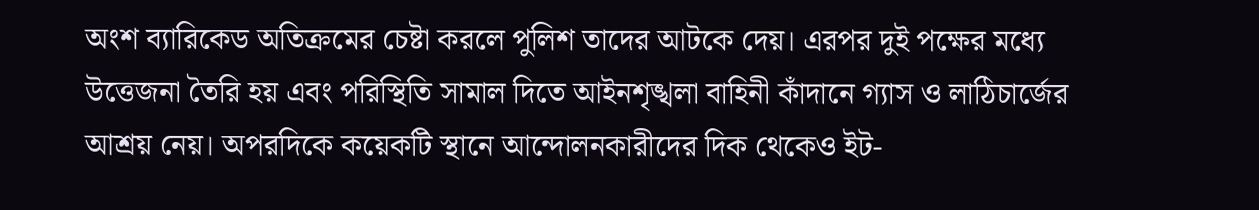অংশ ব্যারিকেড অতিক্রমের চেষ্টা করলে পুলিশ তাদের আটকে দেয়। এরপর দুই পক্ষের মধ্যে উত্তেজনা তৈরি হয় এবং পরিস্থিতি সামাল দিতে আইনশৃঙ্খলা বাহিনী কাঁদানে গ্যাস ও লাঠিচার্জের আশ্রয় নেয়। অপরদিকে কয়েকটি স্থানে আন্দোলনকারীদের দিক থেকেও ইট-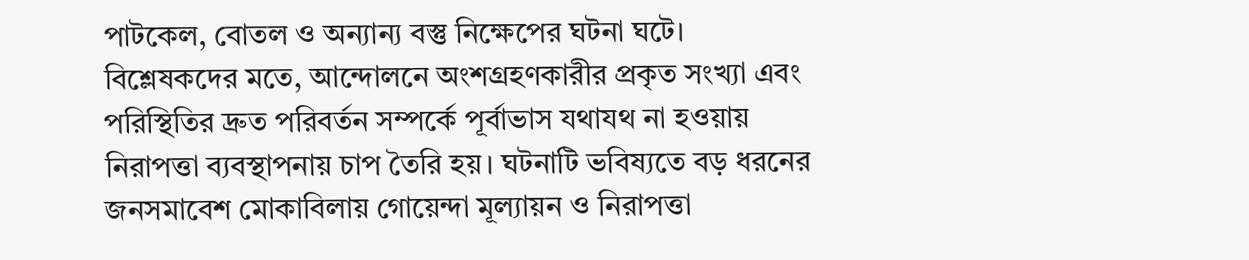পাটকেল, বোতল ও অন্যান্য বস্তু নিক্ষেপের ঘটনা ঘটে।
বিশ্লেষকদের মতে, আন্দোলনে অংশগ্রহণকারীর প্রকৃত সংখ্যা এবং পরিস্থিতির দ্রুত পরিবর্তন সম্পর্কে পূর্বাভাস যথাযথ না হওয়ায় নিরাপত্তা ব্যবস্থাপনায় চাপ তৈরি হয়। ঘটনাটি ভবিষ্যতে বড় ধরনের জনসমাবেশ মোকাবিলায় গোয়েন্দা মূল্যায়ন ও নিরাপত্তা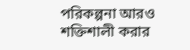পরিকল্পনা আরও শক্তিশালী করার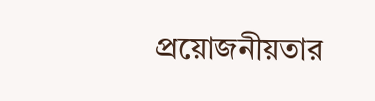প্রয়োজনীয়তার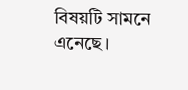বিষয়টি সামনে এনেছে।